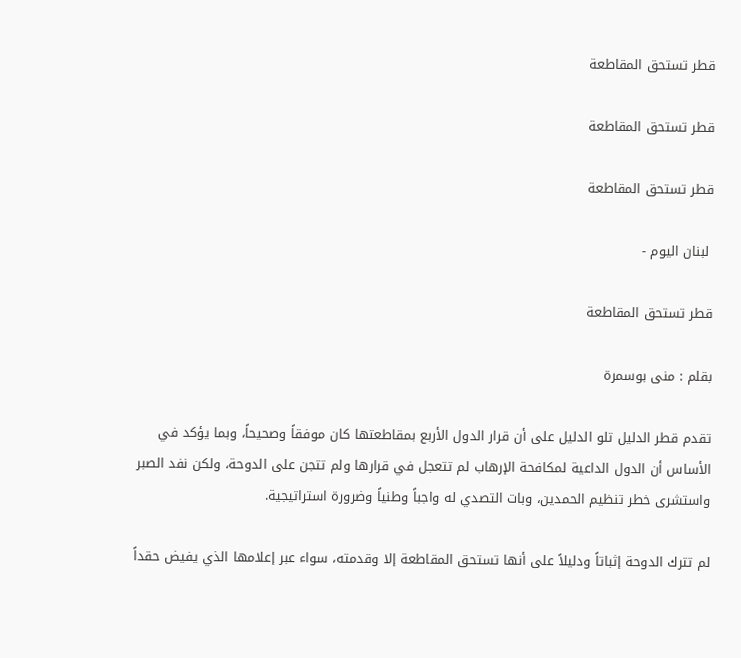قطر تستحق المقاطعة

قطر تستحق المقاطعة

قطر تستحق المقاطعة

 لبنان اليوم -

قطر تستحق المقاطعة

بقلم : منى بوسمرة

تقدم قطر الدليل تلو الدليل على أن قرار الدول الأربع بمقاطعتها كان موفقاً وصحيحاً، وبما يؤكد في الأساس أن الدول الداعية لمكافحة الإرهاب لم تتعجل في قرارها ولم تتجن على الدوحة، ولكن نفد الصبر واستشرى خطر تنظيم الحمدين، وبات التصدي له واجباً وطنياً وضرورة استراتيجية.

لم تترك الدوحة إثباتاً ودليلاً على أنها تستحق المقاطعة إلا وقدمته، سواء عبر إعلامها الذي يفيض حقداً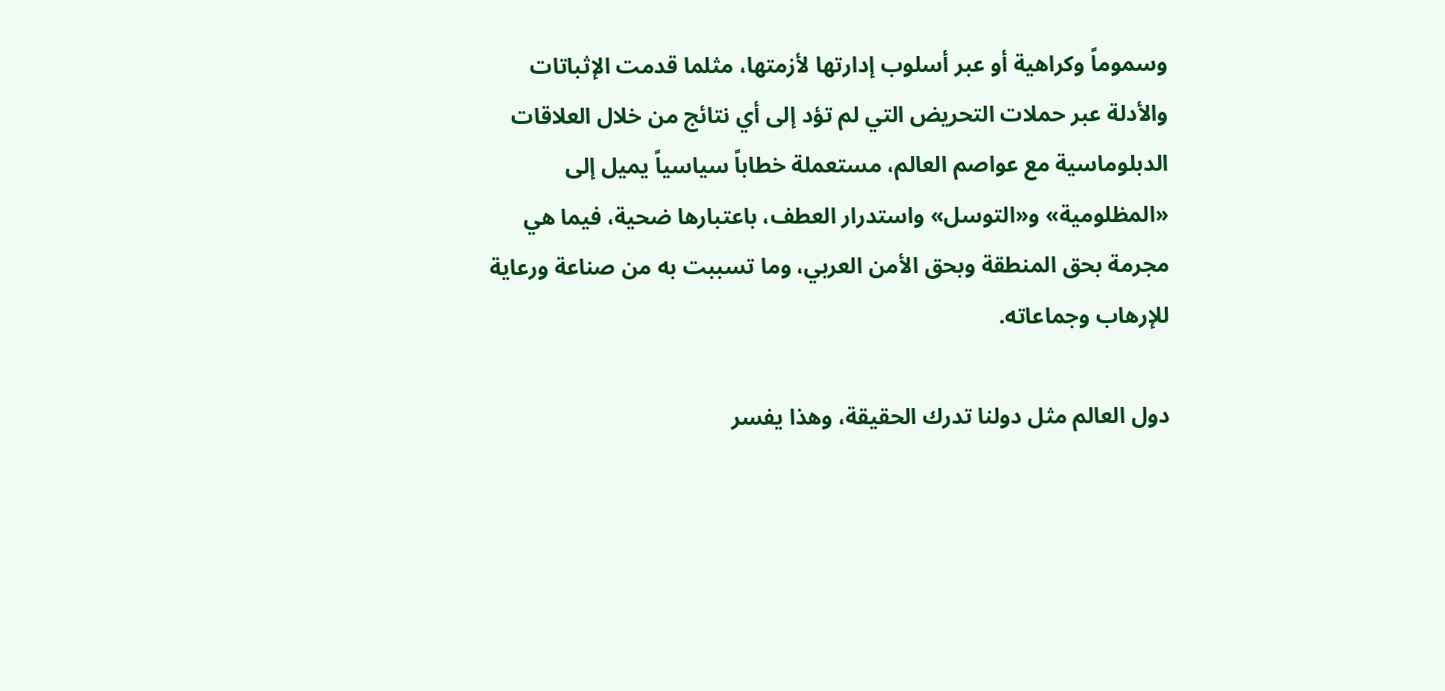وسموماً وكراهية أو عبر أسلوب إدارتها لأزمتها، مثلما قدمت الإثباتات والأدلة عبر حملات التحريض التي لم تؤد إلى أي نتائج من خلال العلاقات الدبلوماسية مع عواصم العالم، مستعملة خطاباً سياسياً يميل إلى «المظلومية» و«التوسل» واستدرار العطف، باعتبارها ضحية، فيما هي مجرمة بحق المنطقة وبحق الأمن العربي، وما تسببت به من صناعة ورعاية للإرهاب وجماعاته.

دول العالم مثل دولنا تدرك الحقيقة، وهذا يفسر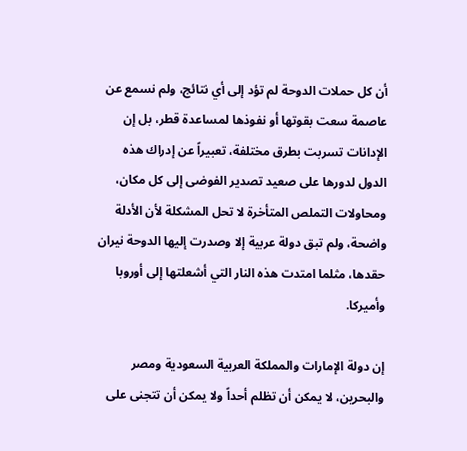أن كل حملات الدوحة لم تؤد إلى أي نتائج، ولم نسمع عن عاصمة سعت بقوتها أو نفوذها لمساعدة قطر، بل إن الإدانات تسربت بطرق مختلفة، تعبيراً عن إدراك هذه الدول لدورها على صعيد تصدير الفوضى إلى كل مكان، ومحاولات التملص المتأخرة لا تحل المشكلة لأن الأدلة واضحة، ولم تبق دولة عربية إلا وصدرت إليها الدوحة نيران حقدها، مثلما امتدت هذه النار التي أشعلتها إلى أوروبا وأميركا.

إن دولة الإمارات والمملكة العربية السعودية ومصر والبحرين، لا يمكن أن تظلم أحداً ولا يمكن أن تتجنى على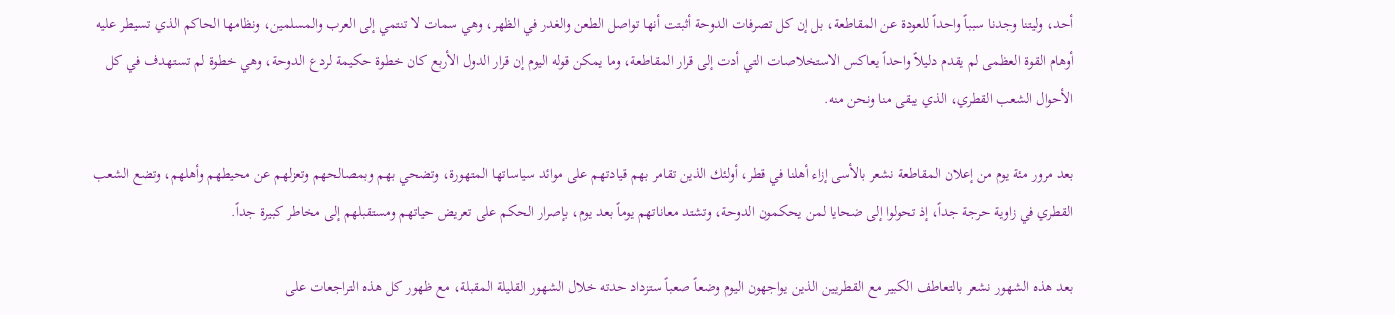أحد، وليتنا وجدنا سبباً واحداً للعودة عن المقاطعة، بل إن كل تصرفات الدوحة أثبتت أنها تواصل الطعن والغدر في الظهر، وهي سمات لا تنتمي إلى العرب والمسلمين، ونظامها الحاكم الذي تسيطر عليه أوهام القوة العظمى لم يقدم دليلاً واحداً يعاكس الاستخلاصات التي أدت إلى قرار المقاطعة، وما يمكن قوله اليوم إن قرار الدول الأربع كان خطوة حكيمة لردع الدوحة، وهي خطوة لم تستهدف في كل الأحوال الشعب القطري، الذي يبقى منا ونحن منه.

بعد مرور مئة يوم من إعلان المقاطعة نشعر بالأسى إزاء أهلنا في قطر، أولئك الذين تقامر بهم قيادتهم على موائد سياساتها المتهورة، وتضحي بهم وبمصالحهم وتعزلهم عن محيطهم وأهلهم، وتضع الشعب القطري في زاوية حرجة جداً، إذ تحولوا إلى ضحايا لمن يحكمون الدوحة، وتشتد معاناتهم يوماً بعد يوم، بإصرار الحكم على تعريض حياتهم ومستقبلهم إلى مخاطر كبيرة جداً.

بعد هذه الشهور نشعر بالتعاطف الكبير مع القطريين الذين يواجهون اليوم وضعاً صعباً ستزداد حدته خلال الشهور القليلة المقبلة، مع ظهور كل هذه التراجعات على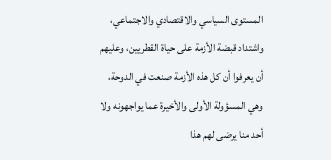المستوى السياسي والاقتصادي والاجتماعي، واشتداد قبضة الأزمة على حياة القطريين، وعليهم أن يعرفوا أن كل هذه الأزمة صنعت في الدوحة، وهي المسؤولة الأولى والأخيرة عما يواجهونه ولا أحد منا يرضى لهم هذا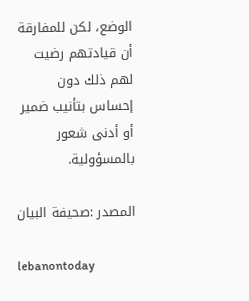الوضع، لكن للمفارقة أن قيادتهم رضيت لهم ذلك دون إحساس بتأنيب ضمير أو أدنى شعور بالمسؤولية.

المصدر :صحيفة البيان

lebanontoday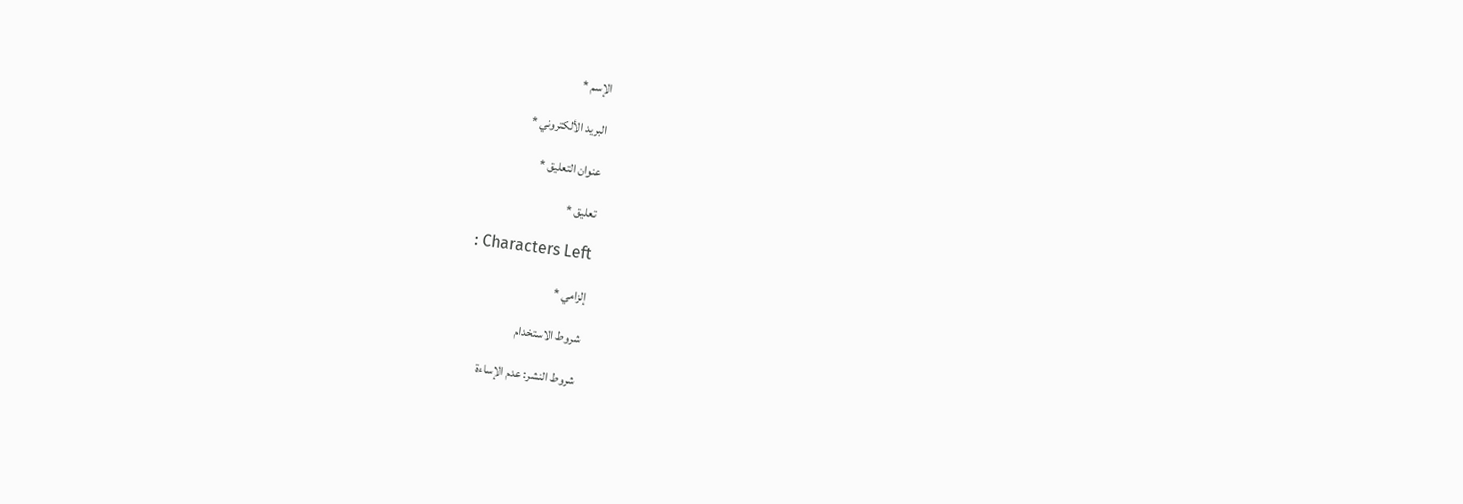الإسم *

البريد الألكتروني *

عنوان التعليق *

تعليق *

: Characters Left

إلزامي *

شروط الاستخدام

شروط النشر: عدم الإساءة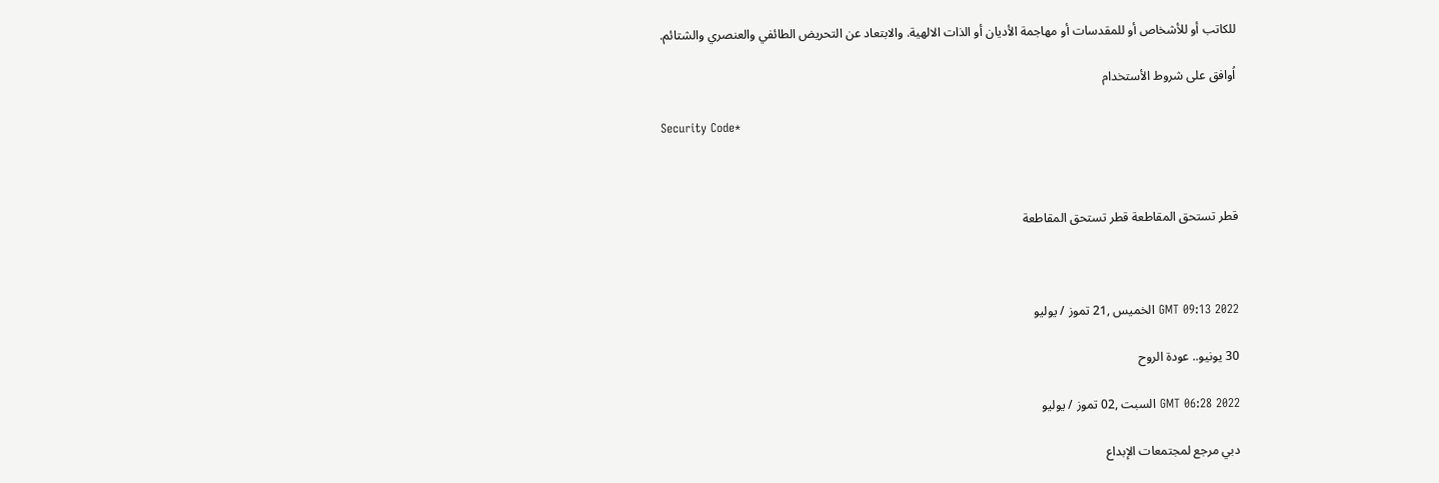للكاتب أو للأشخاص أو للمقدسات أو مهاجمة الأديان أو الذات الالهية. والابتعاد عن التحريض الطائفي والعنصري والشتائم.

اُوافق على شروط الأستخدام

Security Code*



قطر تستحق المقاطعة قطر تستحق المقاطعة



GMT 09:13 2022 الخميس ,21 تموز / يوليو

30 يونيو.. عودة الروح

GMT 06:28 2022 السبت ,02 تموز / يوليو

دبي مرجع لمجتمعات الإبداع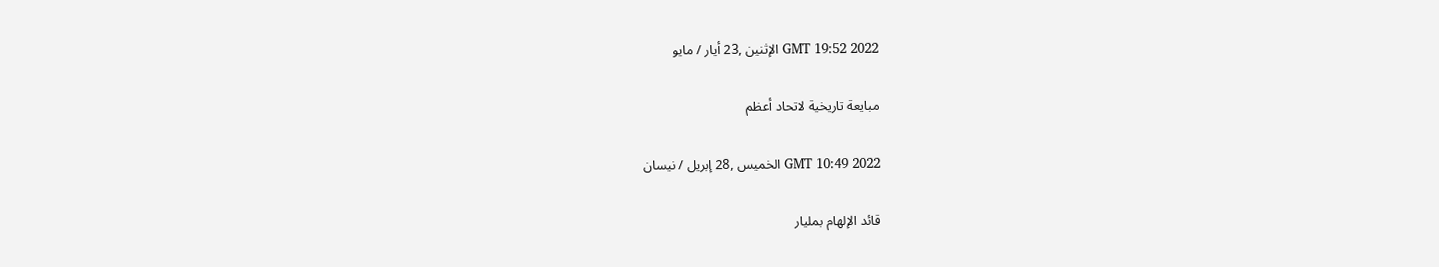GMT 19:52 2022 الإثنين ,23 أيار / مايو

مبايعة تاريخية لاتحاد أعظم

GMT 10:49 2022 الخميس ,28 إبريل / نيسان

قائد الإلهام بمليار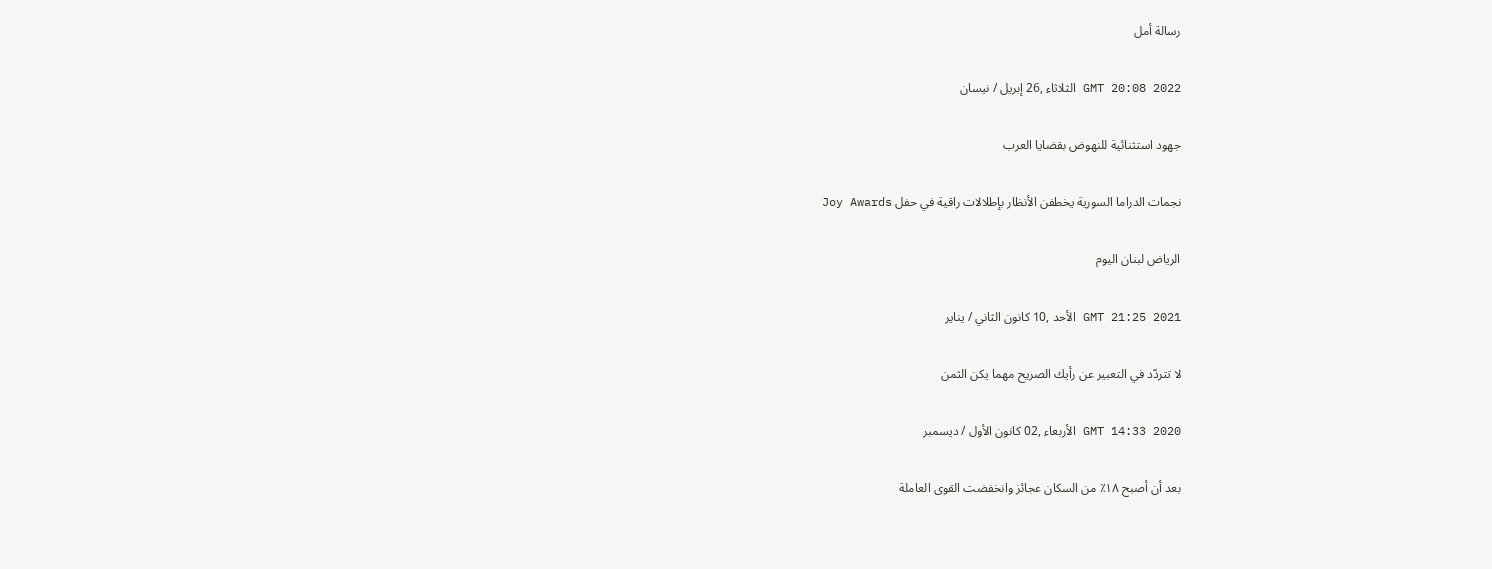رسالة أمل

GMT 20:08 2022 الثلاثاء ,26 إبريل / نيسان

جهود استثنائية للنهوض بقضايا العرب

نجمات الدراما السورية يخطفن الأنظار بإطلالات راقية في حفل Joy Awards

الرياض لبنان اليوم

GMT 21:25 2021 الأحد ,10 كانون الثاني / يناير

لا تتردّد في التعبير عن رأيك الصريح مهما يكن الثمن

GMT 14:33 2020 الأربعاء ,02 كانون الأول / ديسمبر

بعد أن أصبح ١٨٪ من السكان عجائز وانخفضت القوى العاملة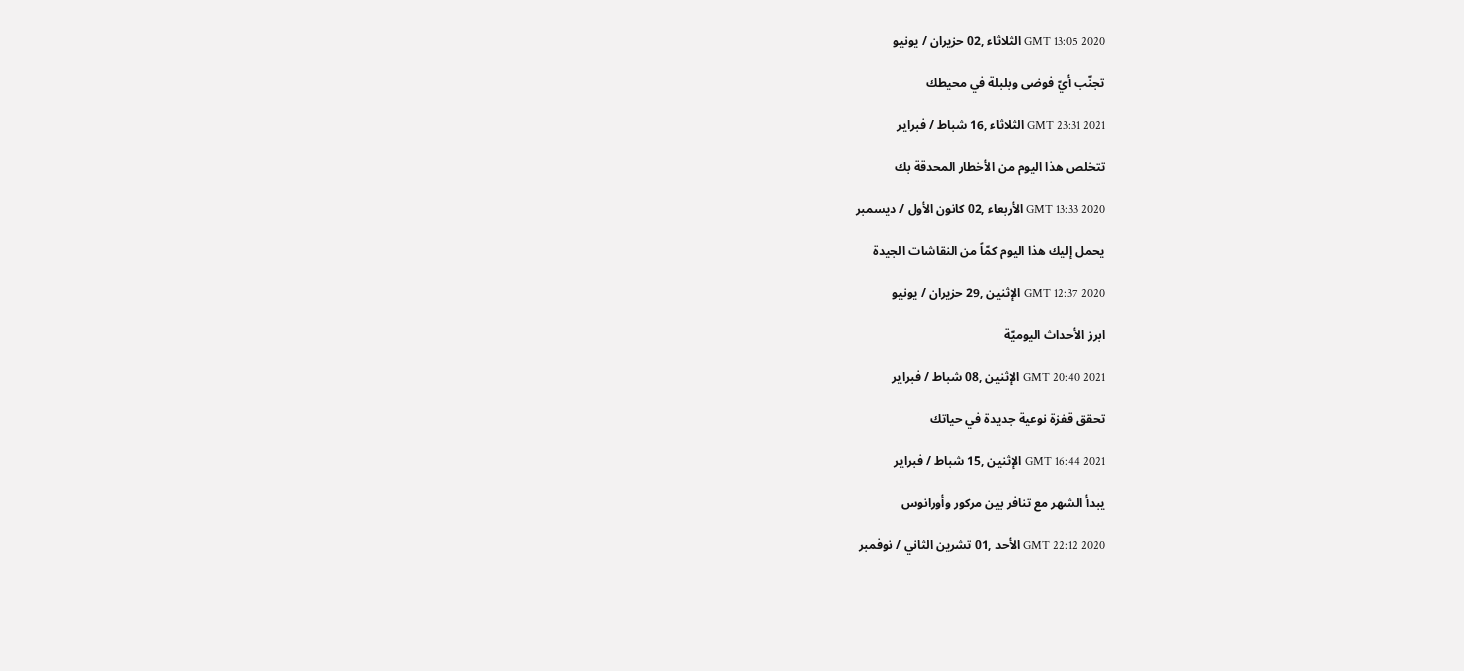GMT 13:05 2020 الثلاثاء ,02 حزيران / يونيو

تجنّب أيّ فوضى وبلبلة في محيطك

GMT 23:31 2021 الثلاثاء ,16 شباط / فبراير

تتخلص هذا اليوم من الأخطار المحدقة بك

GMT 13:33 2020 الأربعاء ,02 كانون الأول / ديسمبر

يحمل إليك هذا اليوم كمّاً من النقاشات الجيدة

GMT 12:37 2020 الإثنين ,29 حزيران / يونيو

ابرز الأحداث اليوميّة

GMT 20:40 2021 الإثنين ,08 شباط / فبراير

تحقق قفزة نوعية جديدة في حياتك

GMT 16:44 2021 الإثنين ,15 شباط / فبراير

يبدأ الشهر مع تنافر بين مركور وأورانوس

GMT 22:12 2020 الأحد ,01 تشرين الثاني / نوفمبر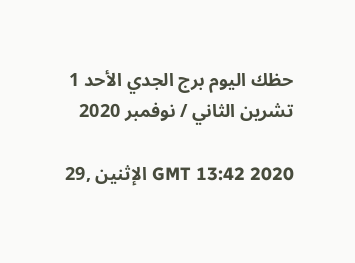حظك اليوم برج الجدي الأحد 1 تشرين الثاني / نوفمبر 2020

GMT 13:42 2020 الإثنين ,29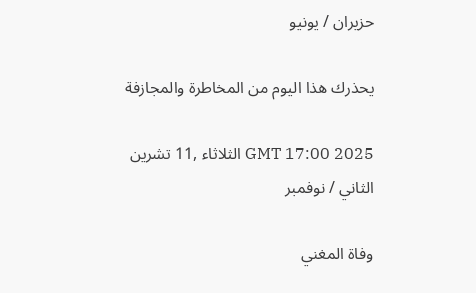حزيران / يونيو

يحذرك هذا اليوم من المخاطرة والمجازفة

GMT 17:00 2025 الثلاثاء ,11 تشرين الثاني / نوفمبر

وفاة المغني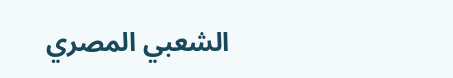الشعبي المصري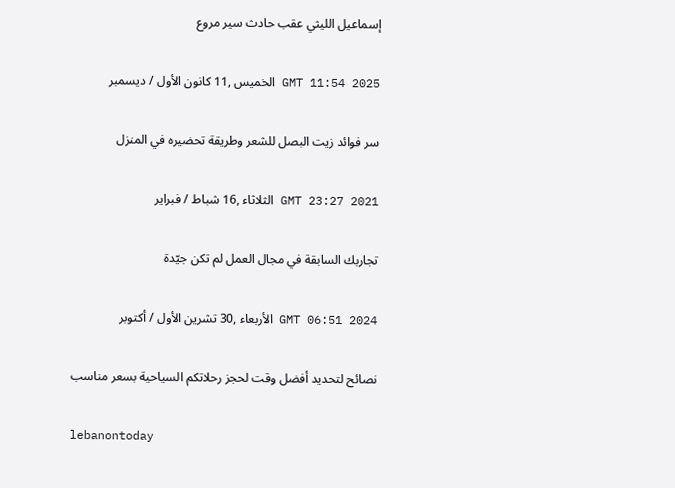إسماعيل الليثي عقب حادث سير مروع

GMT 11:54 2025 الخميس ,11 كانون الأول / ديسمبر

سر فوائد زيت البصل للشعر وطريقة تحضيره في المنزل

GMT 23:27 2021 الثلاثاء ,16 شباط / فبراير

تجاربك السابقة في مجال العمل لم تكن جيّدة

GMT 06:51 2024 الأربعاء ,30 تشرين الأول / أكتوبر

نصائح لتحديد أفضل وقت لحجز رحلاتكم السياحية بسعر مناسب

lebanontoday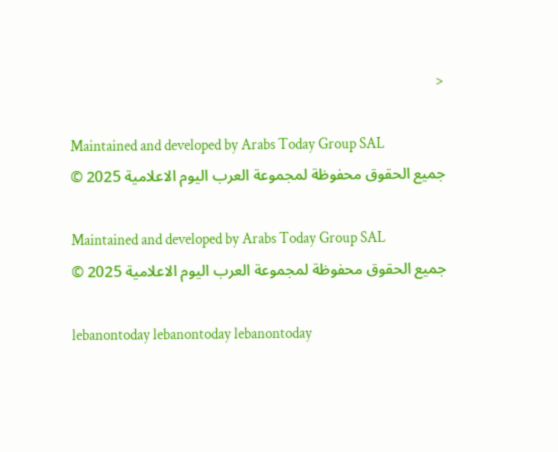<

Maintained and developed by Arabs Today Group SAL
جميع الحقوق محفوظة لمجموعة العرب اليوم الاعلامية 2025 ©

Maintained and developed by Arabs Today Group SAL
جميع الحقوق محفوظة لمجموعة العرب اليوم الاعلامية 2025 ©

lebanontoday lebanontoday lebanontoday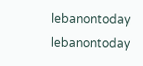lebanontoday
lebanontoday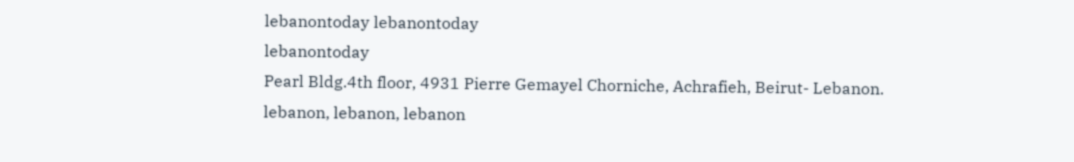lebanontoday lebanontoday
lebanontoday
Pearl Bldg.4th floor, 4931 Pierre Gemayel Chorniche, Achrafieh, Beirut- Lebanon.
lebanon, lebanon, lebanon